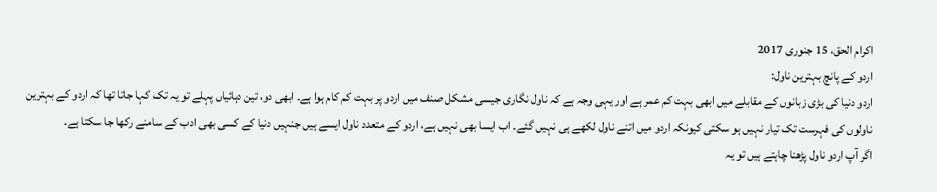اکرام الحق، 15 جنوری 2017
اردو کے پانچ بہترین ناول:
اردو دنیا کی بڑی زبانوں کے مقابلے میں ابھی بہت کم عمر ہے اور یہی وجہ ہے کہ ناول نگاری جیسی مشکل صنف میں اردو پر بہت کم کام ہوا ہے۔ ابھی دو، تین دہائیاں پہلے تو یہ تک کہا جاتا تھا کہ اردو کے بہترین ناولوں کی فہرست تک تیار نہیں ہو سکتی کیونکہ اردو میں اتنے ناول لکھے ہی نہیں گئے۔ اب ایسا بھی نہیں ہے، اردو کے متعدد ناول ایسے ہیں جنہیں دنیا کے کسی بھی ادب کے سامنے رکھا جا سکتا ہے۔
اگر آپ اردو ناول پڑھنا چاہتے ہیں تو یہ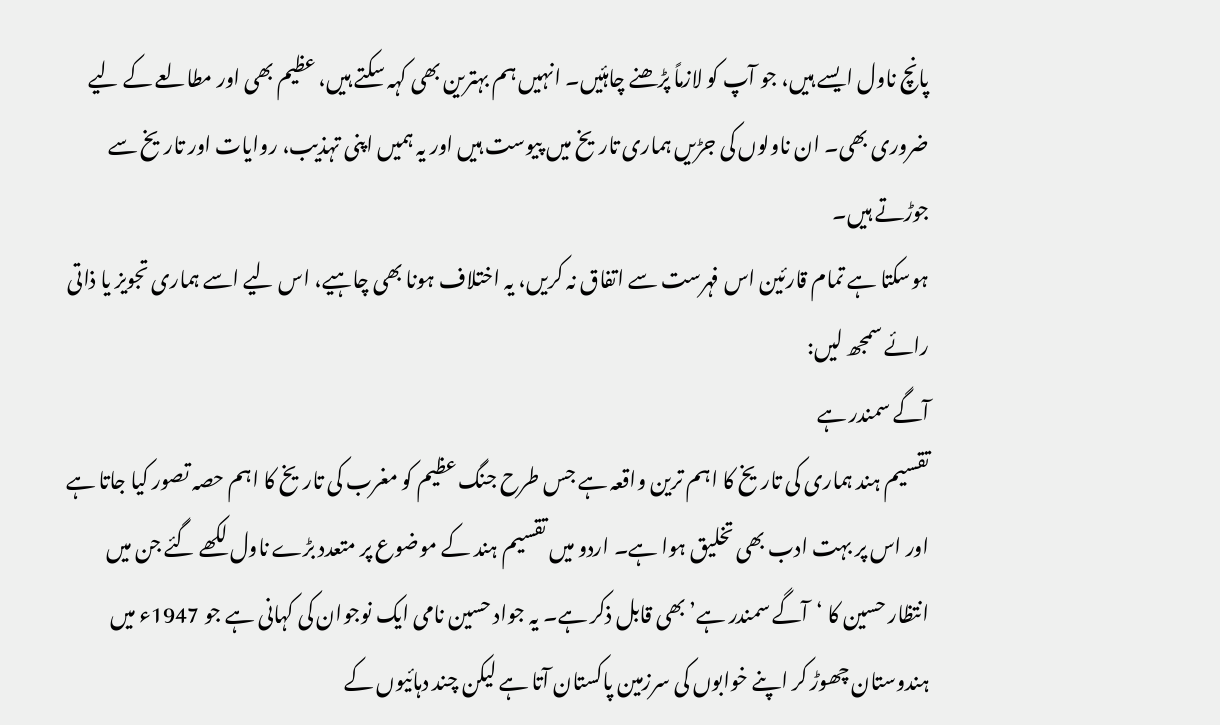پانچ ناول ایسے ہیں، جو آپ کو لازماً پڑھنے چاہئیں۔ انہیں ہم بہترین بھی کہہ سکتے ہیں، عظيم بھی اور مطالعے کے لیے ضروری بھی۔ ان ناولوں کی جڑیں ہماری تاریخ میں پیوست ہیں اور یہ ہمیں اپنی تہذیب، روایات اور تاریخ سے جوڑتے ہیں۔
ہوسکتا ہے تمام قارئین اس فہرست سے اتفاق نہ کریں، یہ اختلاف ہونا بھی چاہیے، اس لیے اسے ہماری تجویز یا ذاتی رائے سمجھ لیں:
آگے سمندر ہے
تقسیم ہند ہماری کی تاریخ کا اہم ترین واقعہ ہے جس طرح جنگ عظیم کو مغرب کی تاریخ کا اہم حصہ تصور کیا جاتا ہے اور اس پر بہت ادب بھی تخلیق ہوا ہے۔ اردو میں تقسیم ہند کے موضوع پر متعدد بڑے ناول لکھے گئے جن میں انتظار حسین کا ‘آگے سمندر ہے’ بھی قابل ذکر ہے۔ یہ جواد حسین نامی ایک نوجوان کی کہانی ہے جو 1947ء میں ہندوستان چھوڑ کر اپنے خوابوں کی سرزمین پاکستان آتا ہے لیکن چند دہائیوں کے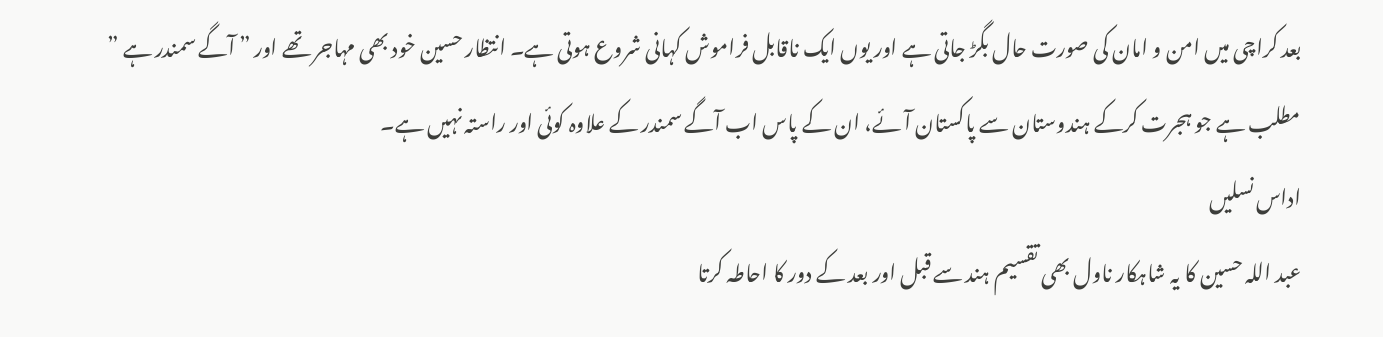بعد کراچی میں امن و امان کی صورت حال بگڑ جاتی ہے اور یوں ایک ناقابل فراموش کہانی شروع ہوتی ہے۔ انتظار حسین خود بھی مہاجر تھے اور ” آگے سمندر ہے ” مطلب ہے جو ہجرت کرکے ہندوستان سے پاکستان آئے، ان کے پاس اب آگے سمندر کے علاوہ کوئی اور راستہ نہیں ہے۔
اداس نسلیں
عبد اللہ حسین کا یہ شاہکار ناول بھی تقسیم ہند سے قبل اور بعد کے دور کا احاطہ کرتا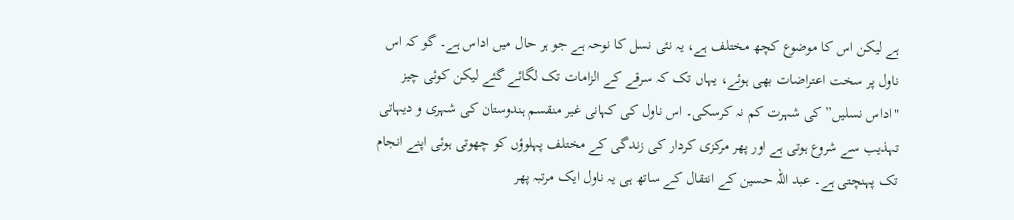ہے لیکن اس کا موضوع کچھ مختلف ہے، یہ نئی نسل کا نوحہ ہے جو ہر حال میں اداس ہے۔ گو کہ اس ناول پر سخت اعتراضات بھی ہوئے، یہاں تک کہ سرقے کے الزامات تک لگائے گئے لیکن کوئی چیز "اداس نسلیں” کی شہرت کم نہ کرسکی۔ اس ناول کی کہانی غیر منقسم ہندوستان کی شہری و دیہاتی تہذیب سے شروع ہوتی ہے اور پھر مرکزی کردار کی زندگی کے مختلف پہلوؤں کو چھوتی ہوئی اپنے انجام تک پہنچتی ہے۔ عبد اللہ حسین کے انتقال کے ساتھ ہی یہ ناول ایک مرتبہ پھر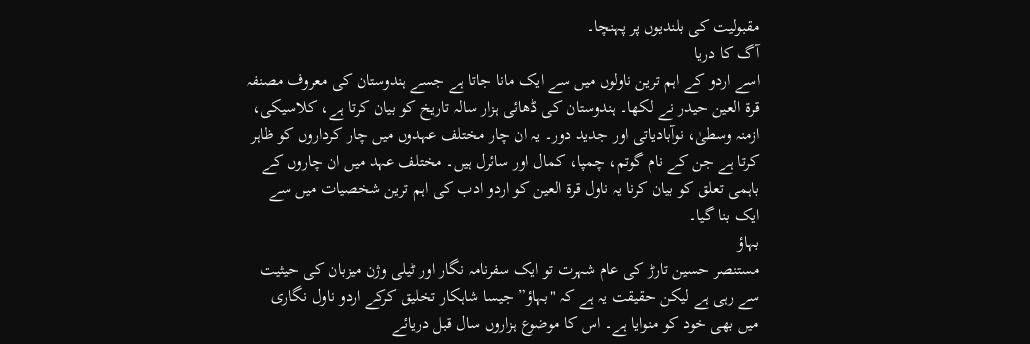مقبولیت کی بلندیوں پر پہنچا۔
آگ کا دریا
اسے اردو کے اہم ترین ناولوں میں سے ایک مانا جاتا ہے جسے ہندوستان کی معروف مصنفہ قرۃ العین حیدر نے لکھا۔ ہندوستان کی ڈھائی ہزار سالہ تاریخ کو بیان کرتا ہے، کلاسیکی، ازمنہ وسطیٰ، نوآبادیاتی اور جدید دور۔ یہ ان چار مختلف عہدوں میں چار کرداروں کو ظاہر کرتا ہے جن کے نام گوتم، چمپا، کمال اور سائرل ہیں۔ مختلف عہد میں ان چاروں کے باہمی تعلق کو بیان کرنا یہ ناول قرۃ العین کو اردو ادب کی اہم ترین شخصیات میں سے ایک بنا گیا۔
بہاؤ
مستنصر حسین تارڑ کی عام شہرت تو ایک سفرنامہ نگار اور ٹیلی وژن میزبان کی حیثیت سے رہی ہے لیکن حقیقت یہ ہے کہ "بہاؤ” جیسا شاہکار تخلیق کرکے اردو ناول نگاری میں بھی خود کو منوایا ہے۔ اس کا موضوع ہزاروں سال قبل دریائے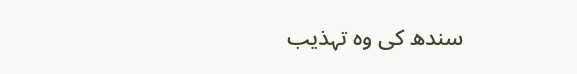سندھ کی وہ تہذیب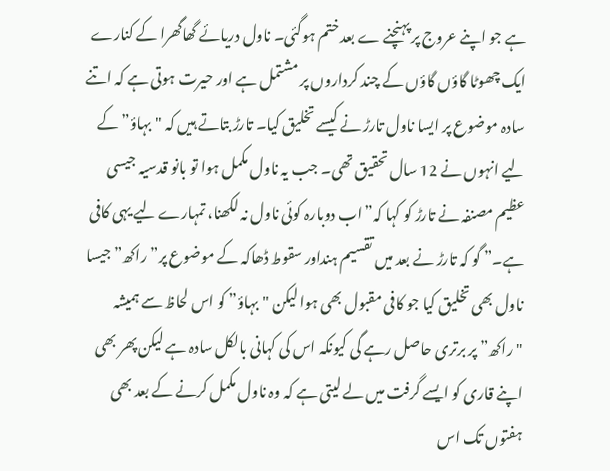ہے جو اپنے عروج پر پہنچنے ے بعد ختم ہوگئی۔ ناول دریائے گھاگھرا کے کنارے ایک چھوٹا گاؤں گاؤں کے چند کرداروں پر مشتمل ہے اور حیرت ہوتی ہے کہ اتنے سادہ موضوع پر ایسا ناول تارڑ نے کیسے تخلیق کیا۔ تارڑ بتاتے ہیں کہ "بہاؤ” کے لیے انہوں نے 12 سال تحقیق تھی۔ جب یہ ناول مکمل ہوا تو بانو قدسیہ جیسی عظیم مصنفہ نے تارڑ کو کہا کہ”اب دوبارہ کوئی ناول نہ لکھنا، تمہارے لیے یہی کافی ہے۔” گو کہ تارڑ نے بعد میں تقسیم ہنداور سقوط ڈھاکہ کے موضوع پر”راکھ” جیسا ناول بھی تخلیق کیا جو کافی مقبول بھی ہوا لیکن "بہاؤ” کو اس لحاظ سے ہمیشہ "راکھ” پر برتری حاصل رہے گی کیونکہ اس کی کہانی بالکل سادہ ہے لیکن پھر بھی اپنے قاری کو ایسے گرفت میں لے لیتی ہے کہ وہ ناول مکمل کرنے کے بعد بھی ہفتوں تک اس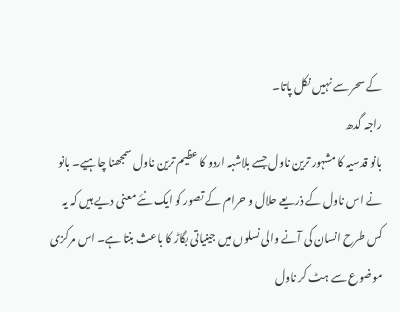کے سحر سے نہیں نکل پاتا۔
راجہ گدھ
بانو قدسیہ کا مشہور ترین ناول جسے بلاشبہ اردو کا عظیم ترین ناول سمجھنا چاہیے۔ بانو نے اس ناول کے ذریعے حلال و حرام کے تصور کو ایک نئے معنی دیے ہیں کہ یہ کس طرح انسان کی آنے والی نسلوں میں جینیاتی بگاڑ کا باعث بنتا ہے۔ اس مرکزی موضوع سے ہٹ کر ناول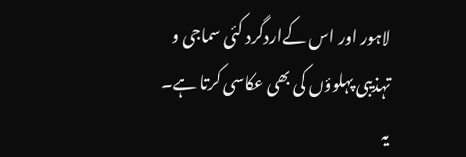لاہور اور اس کےاردگرد کئی سماجی و تہذیبی پہلوؤں کی بھی عکاسی کرتا ہے۔ یہ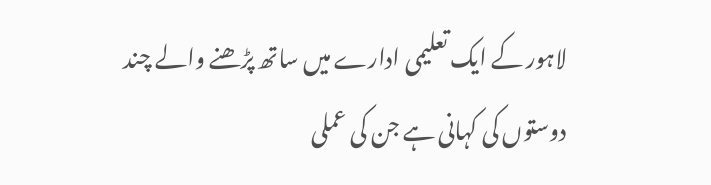لاہور کے ایک تعلیمی ادارے میں ساتھ پڑھنے والے چند دوستوں کی کہانی ہے جن کی عملی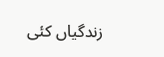زندگیاں کئی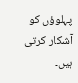پہلوؤں کو آشکار کرتی ہیں۔